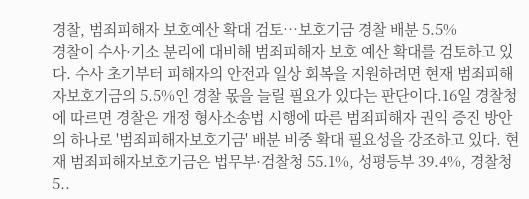경찰, 범죄피해자 보호예산 확대 검토…보호기금 경찰 배분 5.5%
경찰이 수사·기소 분리에 대비해 범죄피해자 보호 예산 확대를 검토하고 있다. 수사 초기부터 피해자의 안전과 일상 회복을 지원하려면 현재 범죄피해자보호기금의 5.5%인 경찰 몫을 늘릴 필요가 있다는 판단이다.16일 경찰청에 따르면 경찰은 개정 형사소송법 시행에 따른 범죄피해자 권익 증진 방안의 하나로 '범죄피해자보호기금' 배분 비중 확대 필요성을 강조하고 있다. 현재 범죄피해자보호기금은 법무부·검찰청 55.1%, 성평등부 39.4%, 경찰청 5..